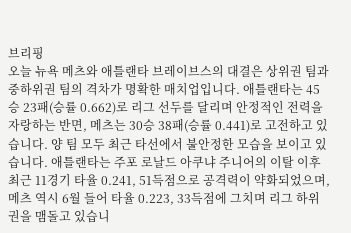브리핑
오늘 뉴욕 메츠와 애틀랜타 브레이브스의 대결은 상위권 팀과 중하위권 팀의 격차가 명확한 매치업입니다. 애틀랜타는 45승 23패(승률 0.662)로 리그 선두를 달리며 안정적인 전력을 자랑하는 반면, 메츠는 30승 38패(승률 0.441)로 고전하고 있습니다. 양 팀 모두 최근 타선에서 불안정한 모습을 보이고 있습니다. 애틀랜타는 주포 로날드 아쿠냐 주니어의 이탈 이후 최근 11경기 타율 0.241, 51득점으로 공격력이 약화되었으며, 메츠 역시 6월 들어 타율 0.223, 33득점에 그치며 리그 하위권을 맴돌고 있습니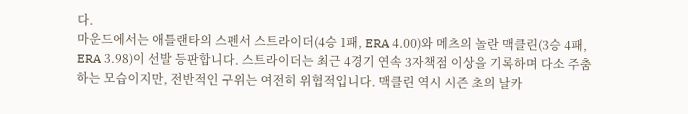다.
마운드에서는 애틀랜타의 스펜서 스트라이더(4승 1패, ERA 4.00)와 메츠의 놀란 맥클린(3승 4패, ERA 3.98)이 선발 등판합니다. 스트라이더는 최근 4경기 연속 3자책점 이상을 기록하며 다소 주춤하는 모습이지만, 전반적인 구위는 여전히 위협적입니다. 맥클린 역시 시즌 초의 날카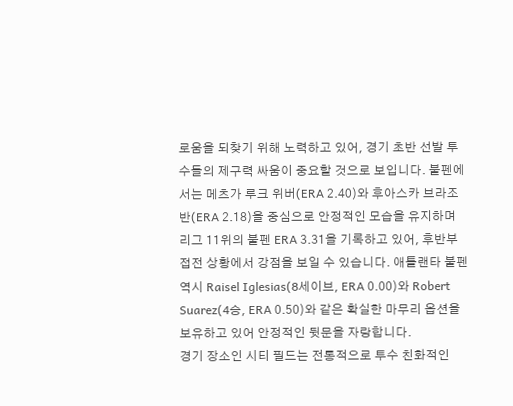로움을 되찾기 위해 노력하고 있어, 경기 초반 선발 투수들의 제구력 싸움이 중요할 것으로 보입니다. 불펜에서는 메츠가 루크 위버(ERA 2.40)와 후아스카 브라조반(ERA 2.18)을 중심으로 안정적인 모습을 유지하며 리그 11위의 불펜 ERA 3.31을 기록하고 있어, 후반부 접전 상황에서 강점을 보일 수 있습니다. 애틀랜타 불펜 역시 Raisel Iglesias(8세이브, ERA 0.00)와 Robert Suarez(4승, ERA 0.50)와 같은 확실한 마무리 옵션을 보유하고 있어 안정적인 뒷문을 자랑합니다.
경기 장소인 시티 필드는 전통적으로 투수 친화적인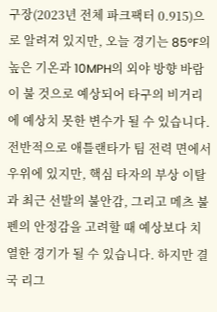구장(2023년 전체 파크팩터 0.915)으로 알려져 있지만, 오늘 경기는 85°F의 높은 기온과 10MPH의 외야 방향 바람이 불 것으로 예상되어 타구의 비거리에 예상치 못한 변수가 될 수 있습니다. 전반적으로 애틀랜타가 팀 전력 면에서 우위에 있지만, 핵심 타자의 부상 이탈과 최근 선발의 불안감, 그리고 메츠 불펜의 안정감을 고려할 때 예상보다 치열한 경기가 될 수 있습니다. 하지만 결국 리그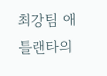최강팀 애틀랜타의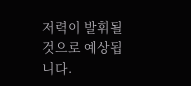저력이 발휘될 것으로 예상됩니다.